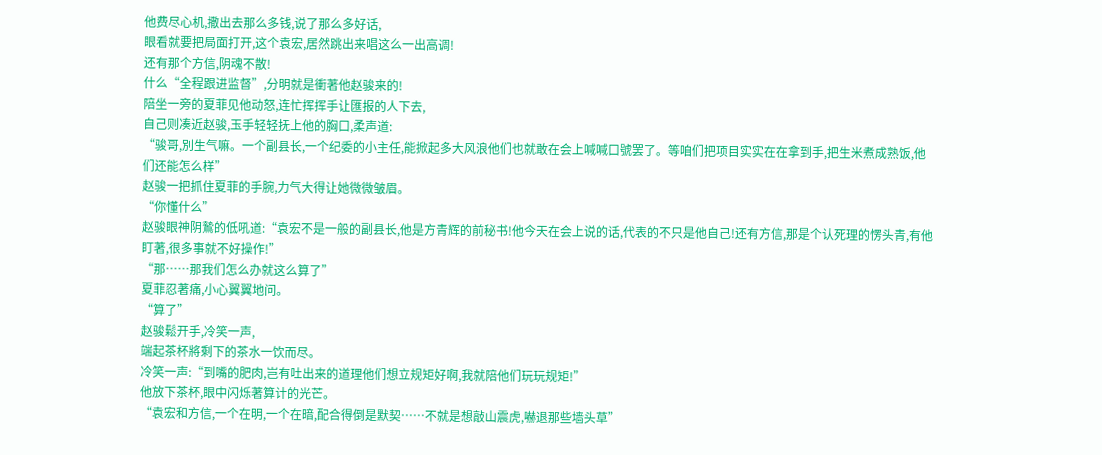他费尽心机,撒出去那么多钱,说了那么多好话,
眼看就要把局面打开,这个袁宏,居然跳出来唱这么一出高调!
还有那个方信,阴魂不散!
什么“全程跟进监督”,分明就是衝著他赵骏来的!
陪坐一旁的夏菲见他动怒,连忙挥挥手让匯报的人下去,
自己则凑近赵骏,玉手轻轻抚上他的胸口,柔声道:
“骏哥,別生气嘛。一个副县长,一个纪委的小主任,能掀起多大风浪他们也就敢在会上喊喊口號罢了。等咱们把项目实实在在拿到手,把生米煮成熟饭,他们还能怎么样”
赵骏一把抓住夏菲的手腕,力气大得让她微微皱眉。
“你懂什么”
赵骏眼神阴鷙的低吼道:“袁宏不是一般的副县长,他是方青辉的前秘书!他今天在会上说的话,代表的不只是他自己!还有方信,那是个认死理的愣头青,有他盯著,很多事就不好操作!”
“那……那我们怎么办就这么算了”
夏菲忍著痛,小心翼翼地问。
“算了”
赵骏鬆开手,冷笑一声,
端起茶杯將剩下的茶水一饮而尽。
冷笑一声:“到嘴的肥肉,岂有吐出来的道理他们想立规矩好啊,我就陪他们玩玩规矩!”
他放下茶杯,眼中闪烁著算计的光芒。
“袁宏和方信,一个在明,一个在暗,配合得倒是默契……不就是想敲山震虎,嚇退那些墙头草”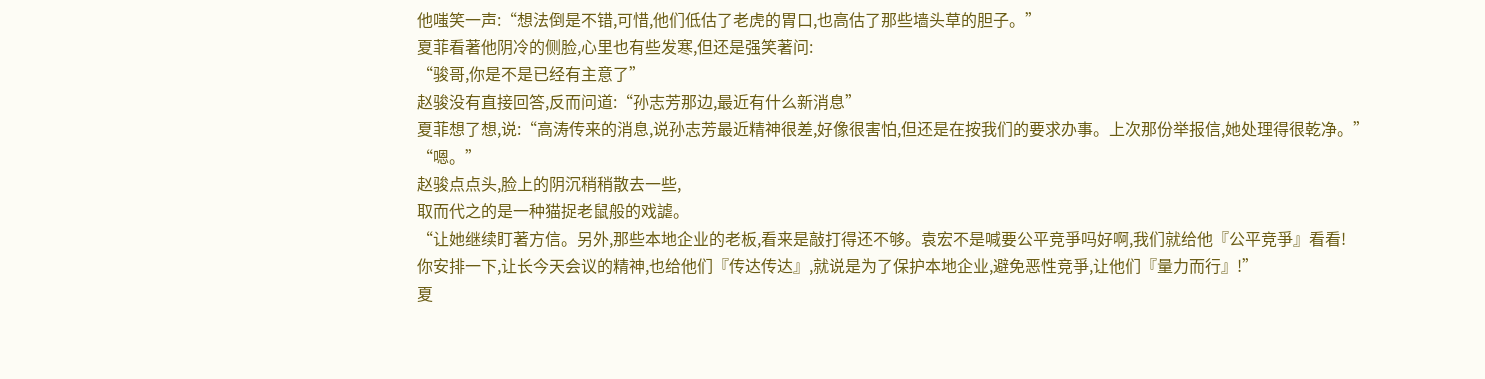他嗤笑一声:“想法倒是不错,可惜,他们低估了老虎的胃口,也高估了那些墙头草的胆子。”
夏菲看著他阴冷的侧脸,心里也有些发寒,但还是强笑著问:
“骏哥,你是不是已经有主意了”
赵骏没有直接回答,反而问道:“孙志芳那边,最近有什么新消息”
夏菲想了想,说:“高涛传来的消息,说孙志芳最近精神很差,好像很害怕,但还是在按我们的要求办事。上次那份举报信,她处理得很乾净。”
“嗯。”
赵骏点点头,脸上的阴沉稍稍散去一些,
取而代之的是一种猫捉老鼠般的戏謔。
“让她继续盯著方信。另外,那些本地企业的老板,看来是敲打得还不够。袁宏不是喊要公平竞爭吗好啊,我们就给他『公平竞爭』看看!
你安排一下,让长今天会议的精神,也给他们『传达传达』,就说是为了保护本地企业,避免恶性竞爭,让他们『量力而行』!”
夏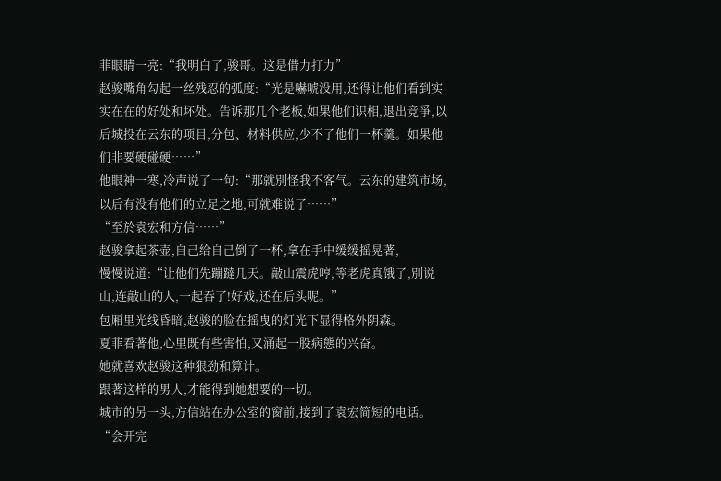菲眼睛一亮:“我明白了,骏哥。这是借力打力”
赵骏嘴角勾起一丝残忍的弧度:“光是嚇唬没用,还得让他们看到实实在在的好处和坏处。告诉那几个老板,如果他们识相,退出竞爭,以后城投在云东的项目,分包、材料供应,少不了他们一杯羹。如果他们非要硬碰硬……”
他眼神一寒,冷声说了一句:“那就別怪我不客气。云东的建筑市场,以后有没有他们的立足之地,可就难说了……”
“至於袁宏和方信……”
赵骏拿起茶壶,自己给自己倒了一杯,拿在手中缓缓摇晃著,
慢慢说道:“让他们先蹦躂几天。敲山震虎哼,等老虎真饿了,別说山,连敲山的人,一起吞了!好戏,还在后头呢。”
包厢里光线昏暗,赵骏的脸在摇曳的灯光下显得格外阴森。
夏菲看著他,心里既有些害怕,又涌起一股病態的兴奋。
她就喜欢赵骏这种狠劲和算计。
跟著这样的男人,才能得到她想要的一切。
城市的另一头,方信站在办公室的窗前,接到了袁宏简短的电话。
“会开完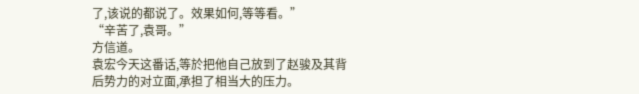了,该说的都说了。效果如何,等等看。”
“辛苦了,袁哥。”
方信道。
袁宏今天这番话,等於把他自己放到了赵骏及其背后势力的对立面,承担了相当大的压力。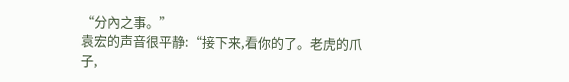“分內之事。”
袁宏的声音很平静:“接下来,看你的了。老虎的爪子,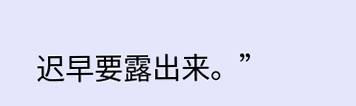迟早要露出来。”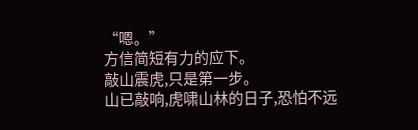“嗯。”
方信简短有力的应下。
敲山震虎,只是第一步。
山已敲响,虎啸山林的日子,恐怕不远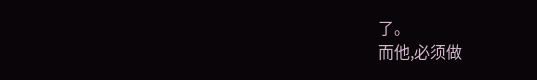了。
而他,必须做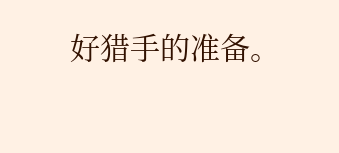好猎手的准备。